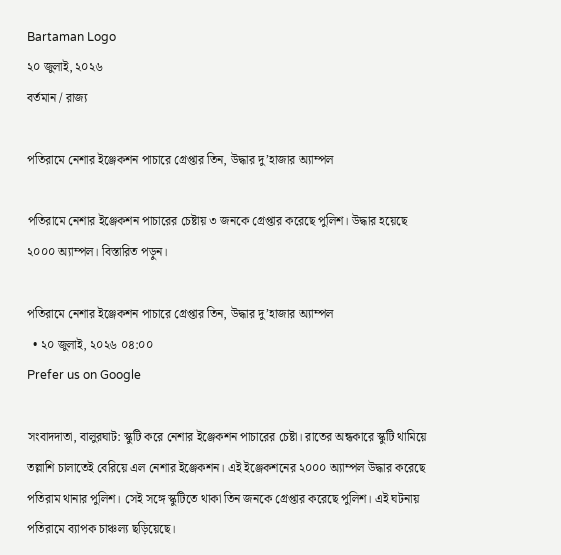Bartaman Logo
২০ জুলাই, ২০২৬
বর্তমান / রাজ্য

পতিরামে নেশার ইঞ্জেকশন পাচারে গ্রেপ্তার তিন, উদ্ধার দু’হাজার অ্যাম্পল

পতিরামে নেশার ইঞ্জেকশন পাচারের চেষ্টায় ৩ জনকে গ্রেপ্তার করেছে পুলিশ। উদ্ধার হয়েছে ২০০০ অ্যাম্পল। বিস্তারিত পড়ুন।

পতিরামে নেশার ইঞ্জেকশন পাচারে গ্রেপ্তার তিন, উদ্ধার দু’হাজার অ্যাম্পল
  • ২০ জুলাই, ২০২৬ ০৪:০০
Prefer us on Google

সংবাদদাতা, বালুরঘাট: স্কুটি করে নেশার ইঞ্জেকশন পাচারের চেষ্টা। রাতের অন্ধকারে স্কুটি থামিয়ে তল্লাশি চালাতেই বেরিয়ে এল নেশার ইঞ্জেকশন। এই ইঞ্জেকশনের ২০০০ অ্যাম্পল উদ্ধার করেছে পতিরাম থানার পুলিশ। সেই সঙ্গে স্কুটিতে থাকা তিন জনকে গ্রেপ্তার করেছে পুলিশ। এই ঘটনায় পতিরামে ব্যাপক চাঞ্চল্য ছড়িয়েছে।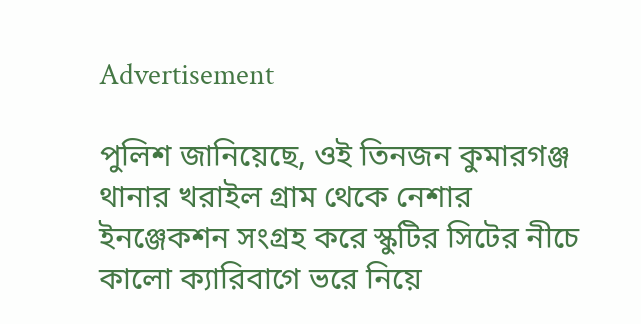Advertisement

পুলিশ জানিয়েছে, ওই তিনজন কুমারগঞ্জ থানার খরাইল গ্রাম থেকে নেশার ইনঞ্জেকশন সংগ্রহ করে স্কুটির সিটের নীচে কালো ক্যারিবাগে ভরে নিয়ে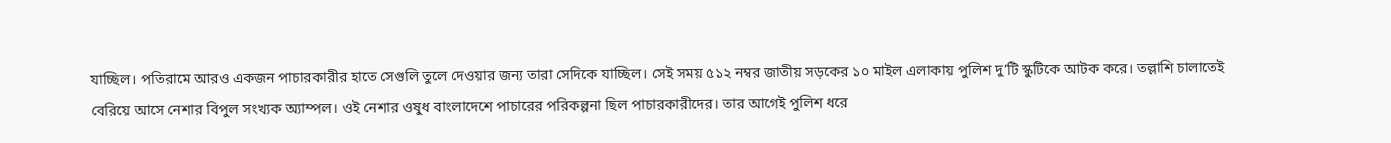যাচ্ছিল। পতিরামে আরও একজন পাচারকারীর হাতে সেগুলি তুলে দেওয়ার জন্য তারা সেদিকে যাচ্ছিল। সেই সময় ৫১২ নম্বর জাতীয় সড়কের ১০ মাইল এলাকায় পুলিশ দু’টি স্কুটিকে আটক করে। তল্লাশি চালাতেই বেরিয়ে আসে নেশার বিপুল সংখ্যক অ্যাম্পল। ওই নেশার ওষুধ বাংলাদেশে পাচারের পরিকল্পনা ছিল পাচারকারীদের। তার আগেই পুলিশ ধরে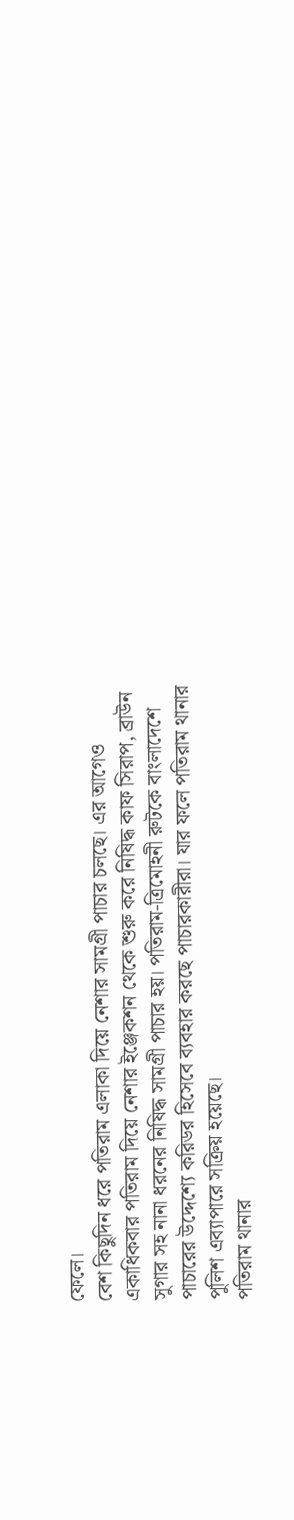ফেলে।
বেশ কিছুদিন ধরে পতিরাম এলাকা দিয়ে নেশার সামগ্রী পাচার চলছে। এর আগেও একাধিকবার পতিরাম দিয়ে নেশার ইঞ্জেকশন থেকে শুরু করে নিষিদ্ধ কাফ সিরাপ, ব্রাউন সুগার সহ নানা ধরনের নিষিদ্ধ সামগ্রী পাচার হয়। পতিরাম-ত্রিমোহনী রুটকে বাংলাদেশে পাচারের উদ্দেশ্যে করিডর হিসেবে ব্যবহার করছে পাচারকারীরা। যার ফলে পতিরাম থানার পুলিশ এব্যাপারে সক্রিয় হয়েছে।
পতিরাম থানার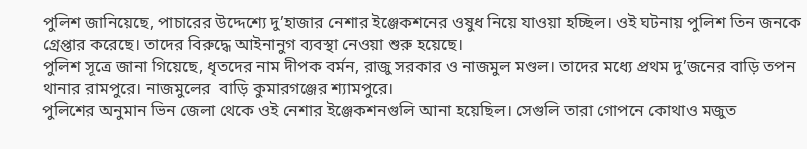পুলিশ জানিয়েছে, পাচারের উদ্দেশ্যে দু’হাজার নেশার ইঞ্জেকশনের ওষুধ নিয়ে যাওয়া হচ্ছিল। ওই ঘটনায় পুলিশ তিন জনকে গ্রেপ্তার করেছে। তাদের বিরুদ্ধে আইনানুগ ব্যবস্থা নেওয়া শুরু হয়েছে।
পুলিশ সূত্রে জানা গিয়েছে, ধৃতদের নাম দীপক বর্মন, রাজু সরকার ও নাজমুল মণ্ডল। তাদের মধ্যে প্রথম দু’জনের বাড়ি তপন থানার রামপুরে। নাজমুলের  বাড়ি কুমারগঞ্জের শ্যামপুরে।
পুলিশের অনুমান ভিন জেলা থেকে ওই নেশার ইঞ্জেকশনগুলি আনা হয়েছিল। সেগুলি তারা গোপনে কোথাও মজুত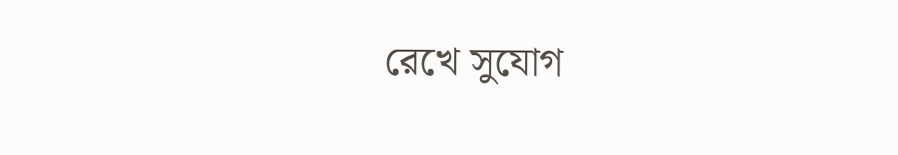রেখে সুযোগ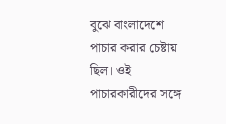বুঝে বাংলাদেশে পাচার করার চেষ্টায় ছিল। ওই পাচারকারীদের সঙ্গে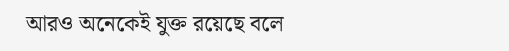আরও অনেকেই যুক্ত রয়েছে বলে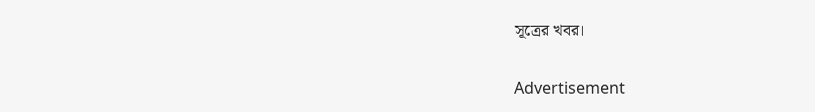সূত্রের খবর।

Advertisement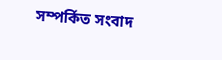সম্পর্কিত সংবাদ